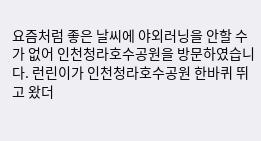요즘처럼 좋은 날씨에 야외러닝을 안할 수가 없어 인천청라호수공원을 방문하였습니다. 런린이가 인천청라호수공원 한바퀴 뛰고 왔더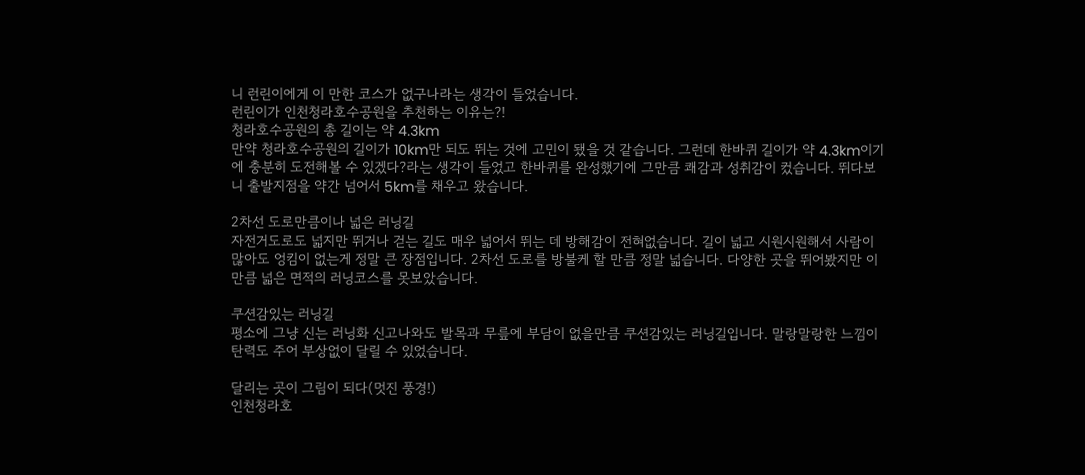니 런린이에게 이 만한 코스가 없구나라는 생각이 들었습니다.
런린이가 인천청라호수공원을 추천하는 이유는?!
청라호수공원의 총 길이는 약 4.3km
만약 청라호수공원의 길이가 10km만 되도 뛰는 것에 고민이 됐을 것 같습니다. 그런데 한바퀴 길이가 약 4.3km이기에 충분히 도전해볼 수 있겠다?라는 생각이 들었고 한바퀴를 완성했기에 그만큼 쾌감과 성취감이 컸습니다. 뛰다보니 출발지점을 약간 넘어서 5km를 채우고 왔습니다.

2차선 도로만큼이나 넓은 러닝길
자전거도로도 넓지만 뛰거나 걷는 길도 매우 넓어서 뛰는 데 방해감이 전혀없습니다. 길이 넓고 시원시원해서 사람이 많아도 엉킴이 없는게 정말 큰 장점입니다. 2차선 도로를 방불케 할 만큼 정말 넓습니다. 다양한 곳을 뛰어봤지만 이만큼 넓은 면적의 러닝코스를 못보았습니다.

쿠션감있는 러닝길
평소에 그냥 신는 러닝화 신고나와도 발목과 무릎에 부담이 없을만큼 쿠션감있는 러닝길입니다. 말랑말랑한 느낌이 탄력도 주어 부상없이 달릴 수 있었습니다.

달리는 곳이 그림이 되다(멋진 풍경!)
인천청라호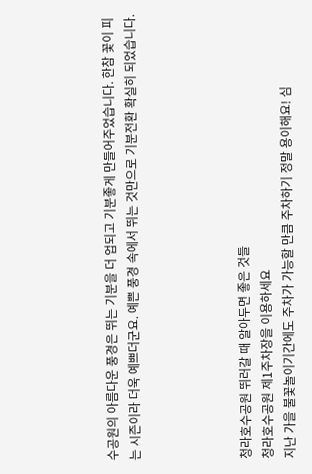수공원의 아름다운 풍경은 뛰는 기분을 더 업되고 기분좋게 만들어주었습니다. 한참 꽃이 피는 시즌이라 더욱 예쁘더군요. 예쁜 풍경 속에서 뛰는 것만으로 기분전환 확실히 되었습니다.




청라호수공원 뛰러갈 때 알아두면 좋은 것들
청라호수공원 제1주차장을 이용하세요
지난 가을 불꽃놀이기간에도 주차가 가능할 만큼 주차하기 정말 용이해요! 심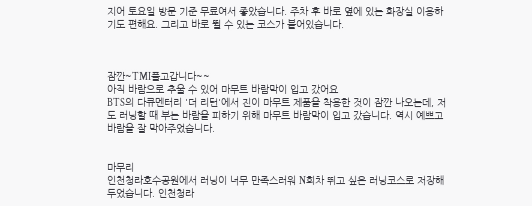지어 토요일 방문 기준 무료여서 좋았습니다. 주차 후 바로 옆에 있는 화장실 이용하기도 편해요. 그리고 바로 뛸 수 있는 코스가 붙어있습니다.



잠깐~TMI풀고갑니다~~
아직 바람으로 추울 수 있어 마무트 바람막이 입고 갔어요
BTS의 다큐멘터리 '더 리턴'에서 진이 마무트 제품을 착용한 것이 잠깐 나오는데, 저도 러닝할 때 부는 바람을 피하기 위해 마무트 바람막이 입고 갔습니다. 역시 예쁘고 바람을 잘 막아주었습니다.


마무리
인천청라호수공원에서 러닝이 너무 만족스러워 N회차 뛰고 싶은 러닝코스로 저장해두었습니다. 인천청라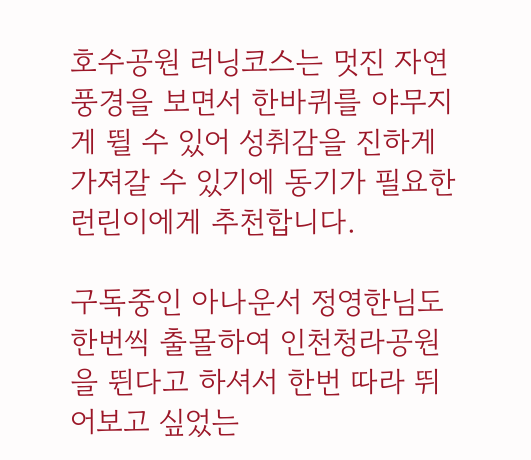호수공원 러닝코스는 멋진 자연풍경을 보면서 한바퀴를 야무지게 뛸 수 있어 성취감을 진하게 가져갈 수 있기에 동기가 필요한 런린이에게 추천합니다.

구독중인 아나운서 정영한님도 한번씩 출몰하여 인천청라공원을 뛴다고 하셔서 한번 따라 뛰어보고 싶었는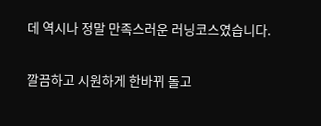데 역시나 정말 만족스러운 러닝코스였습니다.


깔끔하고 시원하게 한바뀌 돌고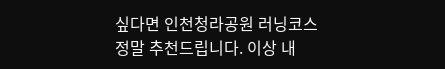싶다면 인천청라공원 러닝코스 정말 추천드립니다. 이상 내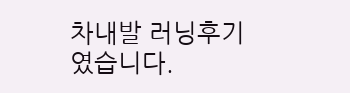차내발 러닝후기였습니다.